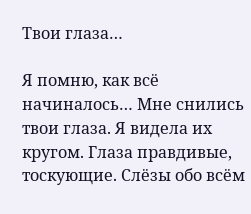Твои глаза…

Я помню, как всё начиналось… Мне снились твои глаза. Я видела их кругом. Глаза правдивые, тоскующие. Слёзы обо всём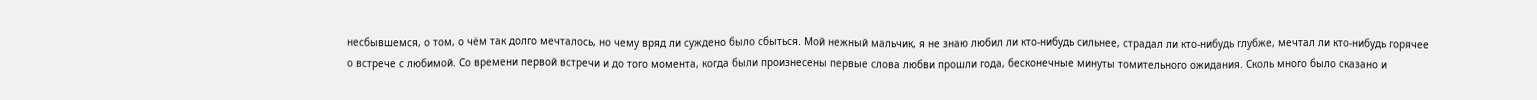несбывшемся, о том, о чём так долго мечталось, но чему вряд ли суждено было сбыться. Мой нежный мальчик, я не знаю любил ли кто-нибудь сильнее, страдал ли кто-нибудь глубже, мечтал ли кто-нибудь горячее о встрече с любимой. Со времени первой встречи и до того момента, когда были произнесены первые слова любви прошли года, бесконечные минуты томительного ожидания. Сколь много было сказано и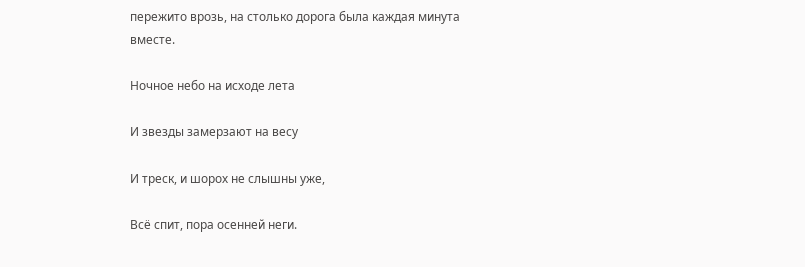пережито врозь, на столько дорога была каждая минута вместе.

Ночное небо на исходе лета

И звезды замерзают на весу

И треск, и шорох не слышны уже,

Всё спит, пора осенней неги.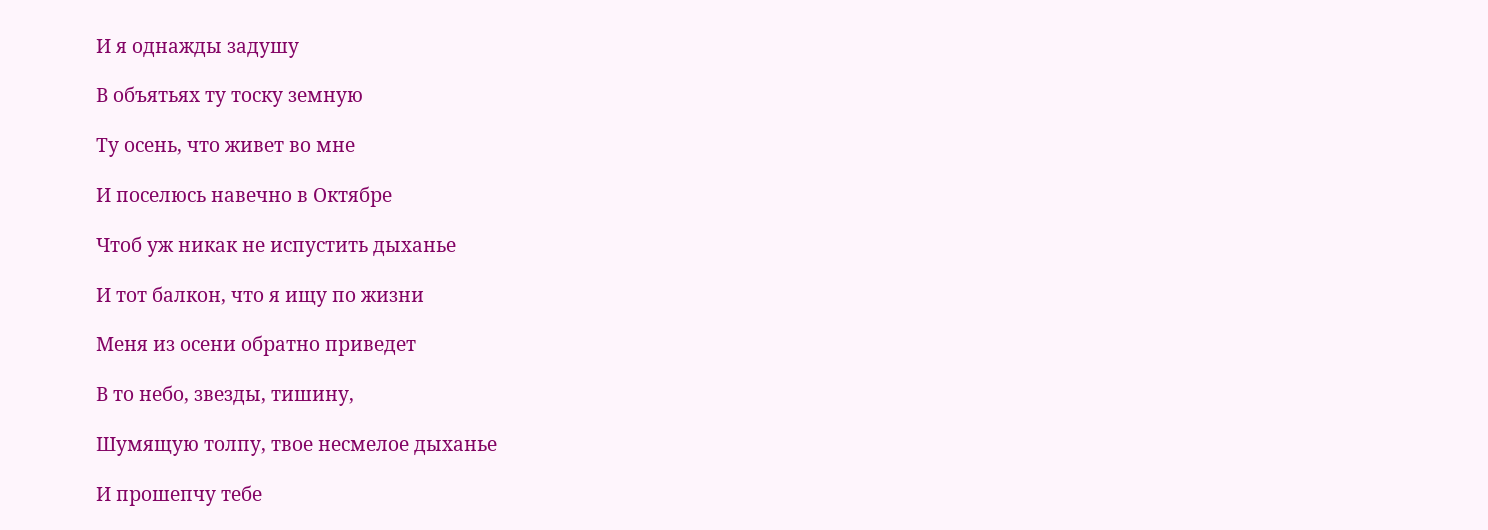И я однажды задушу

В объятьях ту тоску земную

Ту осень, что живет во мне

И поселюсь навечно в Октябре

Чтоб уж никак не испустить дыханье

И тот балкон, что я ищу по жизни

Меня из осени обратно приведет

В то небо, звезды, тишину,

Шумящую толпу, твое несмелое дыханье

И прошепчу тебе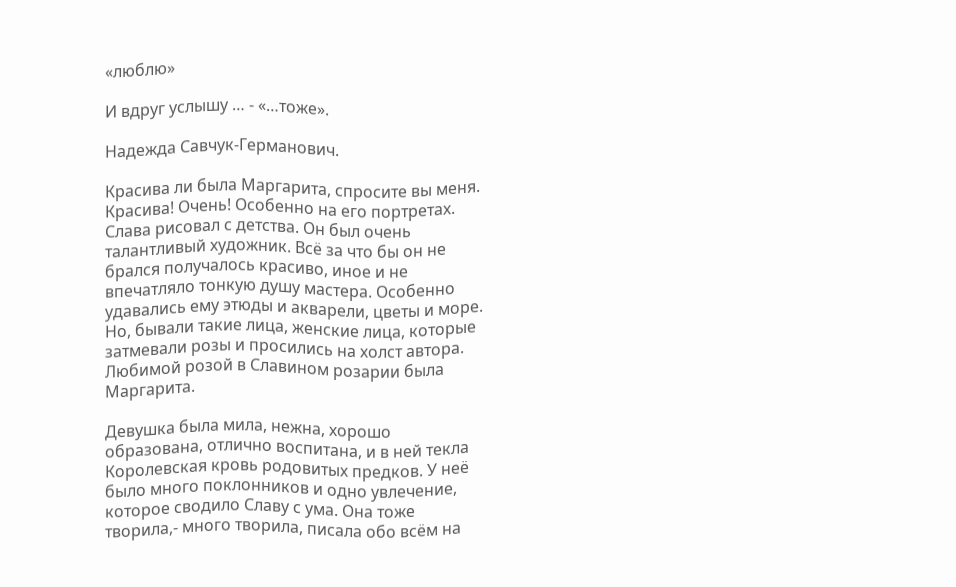«люблю»

И вдруг услышу … - «…тоже».

Надежда Савчук-Германович.

Красива ли была Маргарита, спросите вы меня. Красива! Очень! Особенно на его портретах. Слава рисовал с детства. Он был очень талантливый художник. Всё за что бы он не брался получалось красиво, иное и не впечатляло тонкую душу мастера. Особенно удавались ему этюды и акварели, цветы и море. Но, бывали такие лица, женские лица, которые затмевали розы и просились на холст автора. Любимой розой в Славином розарии была Маргарита.

Девушка была мила, нежна, хорошо образована, отлично воспитана, и в ней текла Королевская кровь родовитых предков. У неё было много поклонников и одно увлечение, которое сводило Славу с ума. Она тоже творила,- много творила, писала обо всём на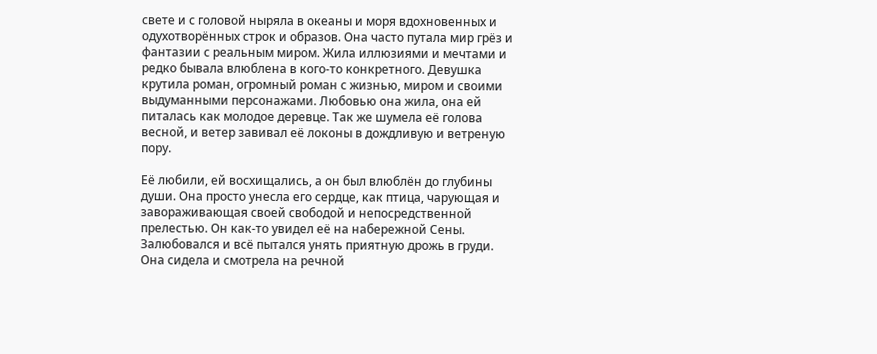свете и с головой ныряла в океаны и моря вдохновенных и одухотворённых строк и образов. Она часто путала мир грёз и фантазии с реальным миром. Жила иллюзиями и мечтами и редко бывала влюблена в кого-то конкретного. Девушка крутила роман, огромный роман с жизнью, миром и своими выдуманными персонажами. Любовью она жила, она ей питалась как молодое деревце. Так же шумела её голова весной, и ветер завивал её локоны в дождливую и ветреную пору.

Её любили, ей восхищались, а он был влюблён до глубины души. Она просто унесла его сердце, как птица, чарующая и завораживающая своей свободой и непосредственной прелестью. Он как-то увидел её на набережной Сены. Залюбовался и всё пытался унять приятную дрожь в груди. Она сидела и смотрела на речной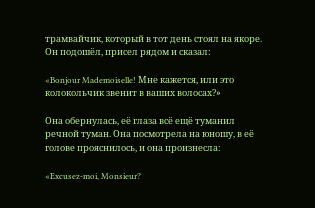трамвайчик, который в тот день стоял на якоре. Он подошёл, присел рядом и сказал:

«Bonjour Mademoiselle! Мне кажется, или это колокольчик звенит в ваших волосах?»

Она обернулась, её глаза всё ещё туманил речной туман. Она посмотрела на юношу, в её голове прояснилось, и она произнесла:

«Excusez-moi, Monsieur?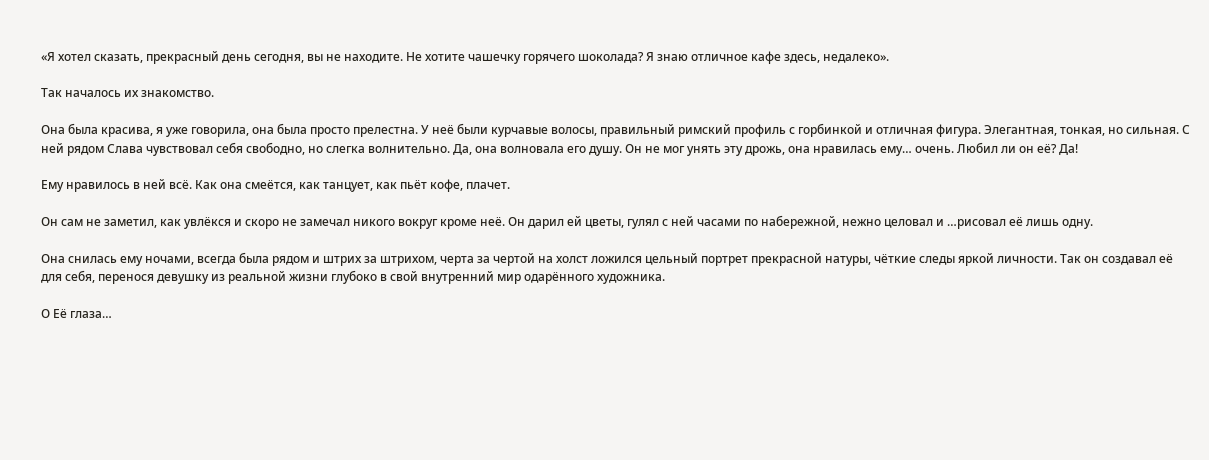«Я хотел сказать, прекрасный день сегодня, вы не находите. Не хотите чашечку горячего шоколада? Я знаю отличное кафе здесь, недалеко».

Так началось их знакомство.

Она была красива, я уже говорила, она была просто прелестна. У неё были курчавые волосы, правильный римский профиль с горбинкой и отличная фигура. Элегантная, тонкая, но сильная. С ней рядом Слава чувствовал себя свободно, но слегка волнительно. Да, она волновала его душу. Он не мог унять эту дрожь, она нравилась ему… очень. Любил ли он её? Да!

Ему нравилось в ней всё. Как она смеётся, как танцует, как пьёт кофе, плачет.

Он сам не заметил, как увлёкся и скоро не замечал никого вокруг кроме неё. Он дарил ей цветы, гулял с ней часами по набережной, нежно целовал и …рисовал её лишь одну.

Она снилась ему ночами, всегда была рядом и штрих за штрихом, черта за чертой на холст ложился цельный портрет прекрасной натуры, чёткие следы яркой личности. Так он создавал её для себя, перенося девушку из реальной жизни глубоко в свой внутренний мир одарённого художника.

О Её глаза…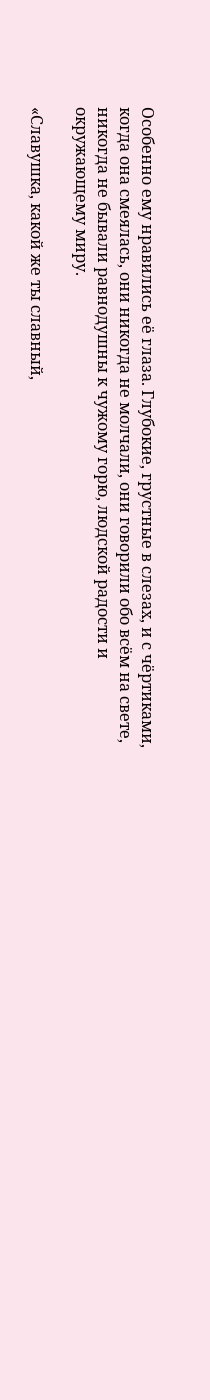Особенно ему нравились её глаза. Глубокие, грустные в слезах, и с чёртиками, когда она смеялась, они никогда не молчали, они говорили обо всём на свете, никогда не бывали равнодушны к чужому горю, людской радости и окружающему миру.

«Славушка, какой же ты славный,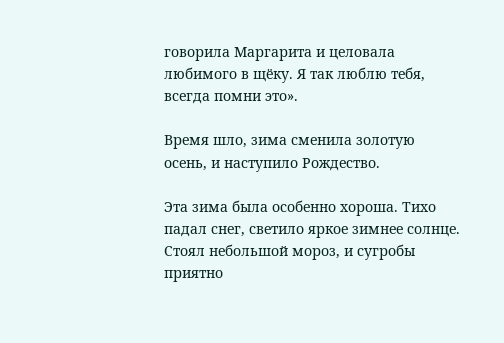говорила Маргарита и целовала любимого в щёку. Я так люблю тебя, всегда помни это».

Время шло, зима сменила золотую осень, и наступило Рождество.

Эта зима была особенно хороша. Тихо падал снег, светило яркое зимнее солнце. Стоял небольшой мороз, и сугробы приятно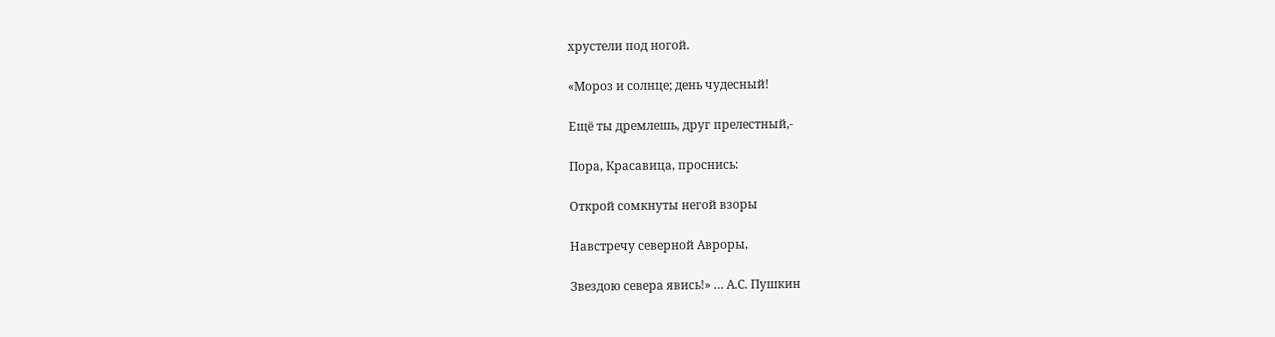хрустели под ногой.

«Мороз и солнце; день чудесный!

Ещё ты дремлешь, друг прелестный,-

Пора, Красавица, проснись:

Открой сомкнуты негой взоры

Навстречу северной Авроры,

Звездою севера явись!» … А.С. Пушкин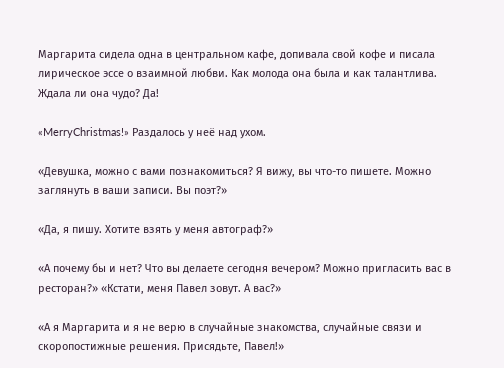Маргарита сидела одна в центральном кафе, допивала свой кофе и писала лирическое эссе о взаимной любви. Как молода она была и как талантлива. Ждала ли она чудо? Да!

«MerryChristmas!» Раздалось у неё над ухом.

«Девушка, можно с вами познакомиться? Я вижу, вы что-то пишете. Можно заглянуть в ваши записи. Вы поэт?»

«Да, я пишу. Хотите взять у меня автограф?»

«А почему бы и нет? Что вы делаете сегодня вечером? Можно пригласить вас в ресторан?» «Кстати, меня Павел зовут. А вас?»

«А я Маргарита и я не верю в случайные знакомства, случайные связи и скоропостижные решения. Присядьте, Павел!»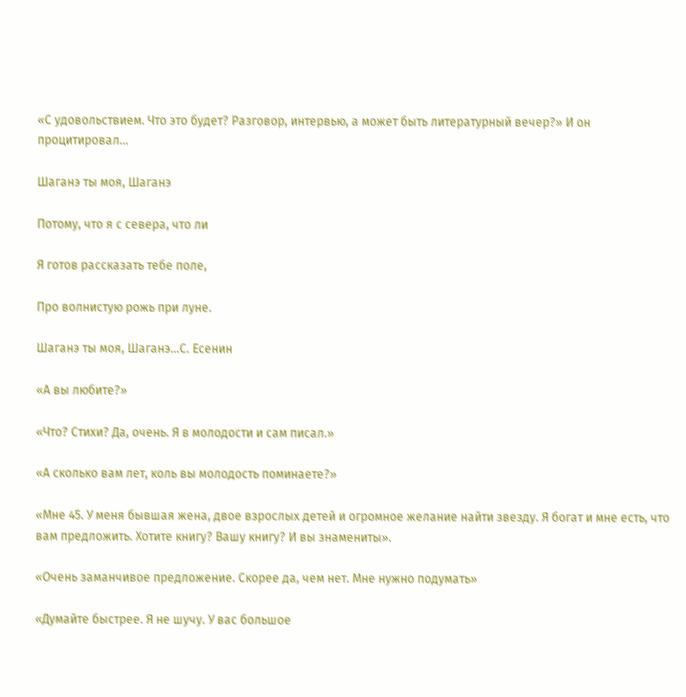«С удовольствием. Что это будет? Разговор, интервью, а может быть литературный вечер?» И он процитировал…

Шаганэ ты моя, Шаганэ

Потому, что я с севера, что ли

Я готов рассказать тебе поле,

Про волнистую рожь при луне.

Шаганэ ты моя, Шаганэ…С. Есенин

«А вы любите?»

«Что? Стихи? Да, очень. Я в молодости и сам писал.»

«А сколько вам лет, коль вы молодость поминаете?»

«Мне 45. У меня бывшая жена, двое взрослых детей и огромное желание найти звезду. Я богат и мне есть, что вам предложить. Хотите книгу? Вашу книгу? И вы знамениты».

«Очень заманчивое предложение. Скорее да, чем нет. Мне нужно подумать»

«Думайте быстрее. Я не шучу. У вас большое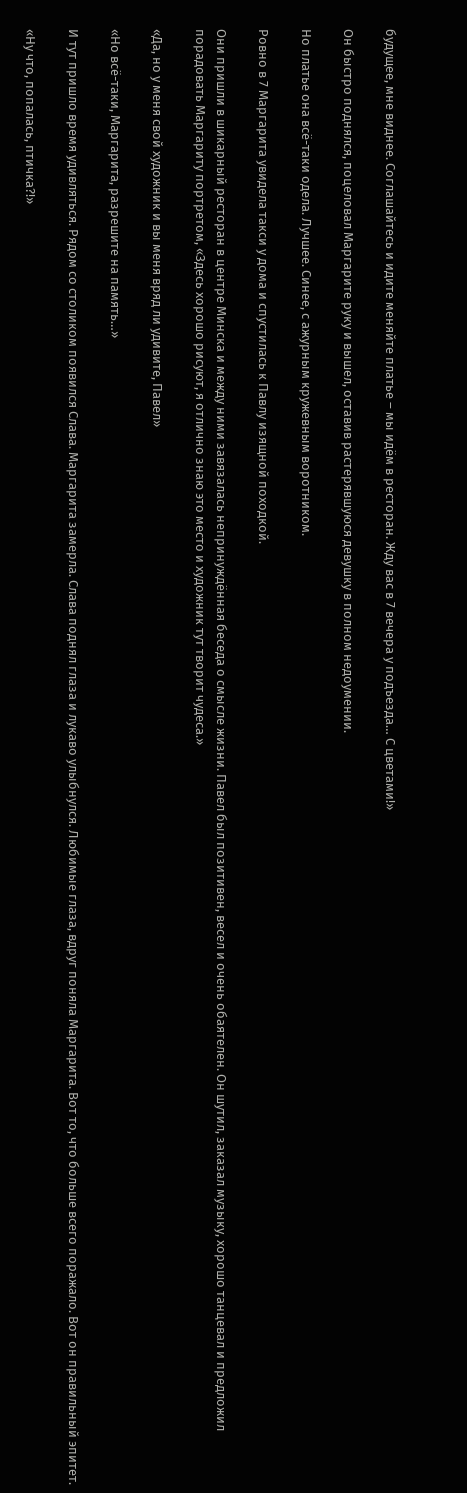будущее, мне виднее. Соглашайтесь и идите меняйте платье – мы идём в ресторан. Жду вас в 7 вечера у подъезда… С цветами!»

Он быстро поднялся, поцеловал Маргарите руку и вышел, оставив растерявшуюся девушку в полном недоумении.

Но платье она всё-таки одела. Лучшее. Синее, с ажурным кружевным воротником.

Ровно в 7 Маргарита увидела такси у дома и спустилась к Павлу изящной походкой.

Они пришли в шикарный ресторан в центре Минска и между ними завязалась непринуждённая беседа о смысле жизни. Павел был позитивен, весел и очень обаятелен. Он шутил, заказал музыку, хорошо танцевал и предложил порадовать Маргариту портретом, «Здесь хорошо рисуют, я отлично знаю это место и художник тут творит чудеса.»

«Да, но у меня свой художник и вы меня вряд ли удивите, Павел»

«Но всё-таки, Маргарита, разрешите на память…»

И тут пришло время удивляться. Рядом со столиком появился Слава. Маргарита замерла. Слава поднял глаза и лукаво улыбнулся. Любимые глаза, вдруг поняла Маргарита. Вот то, что больше всего поражало. Вот он правильный эпитет.

«Ну что, попалась, птичка?!»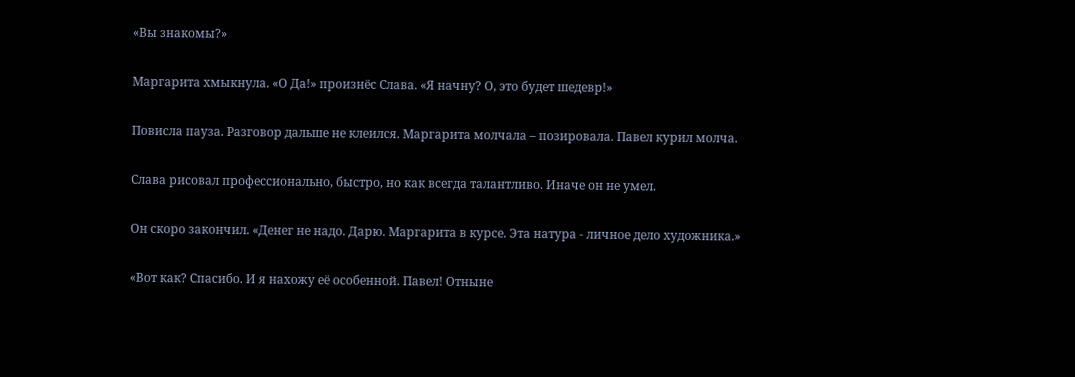«Вы знакомы?»

Маргарита хмыкнула. «О Да!» произнёс Слава. «Я начну? О, это будет шедевр!»

Повисла пауза. Разговор дальше не клеился. Маргарита молчала – позировала. Павел курил молча.

Слава рисовал профессионально, быстро, но как всегда талантливо. Иначе он не умел.

Он скоро закончил. «Денег не надо. Дарю. Маргарита в курсе. Эта натура - личное дело художника.»

«Вот как? Спасибо. И я нахожу её особенной. Павел! Отныне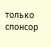только спонсор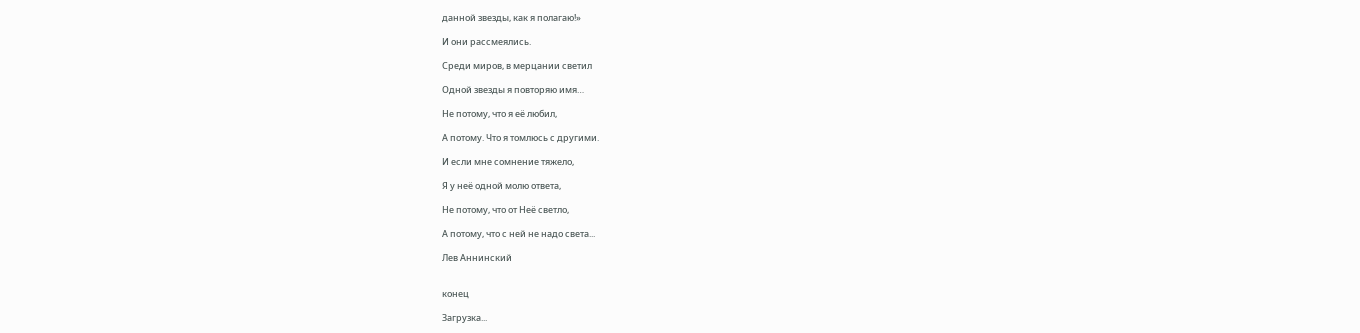данной звезды, как я полагаю!»

И они рассмеялись.

Среди миров, в мерцании светил

Одной звезды я повторяю имя…

Не потому, что я её любил,

А потому. Что я томлюсь с другими.

И если мне сомнение тяжело,

Я у неё одной молю ответа,

Не потому, что от Неё светло,

А потому, что с ней не надо света...

Лев Аннинский


конец

Загрузка...